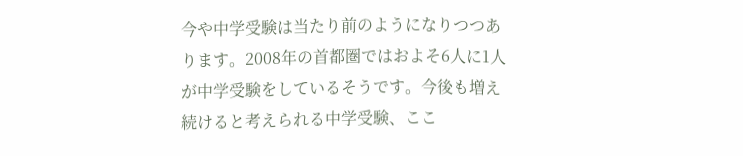今や中学受験は当たり前のようになりつつあります。2008年の首都圏ではおよそ6人に1人が中学受験をしているそうです。今後も増え続けると考えられる中学受験、ここ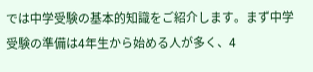では中学受験の基本的知識をご紹介します。まず中学受験の準備は4年生から始める人が多く、4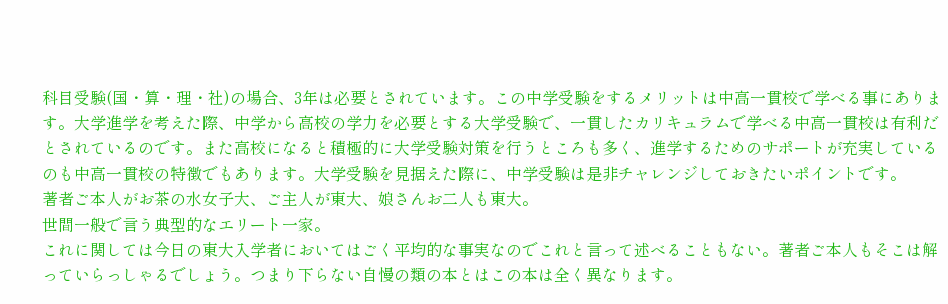科目受験(国・算・理・社)の場合、3年は必要とされています。この中学受験をするメリットは中高一貫校で学べる事にあります。大学進学を考えた際、中学から高校の学力を必要とする大学受験で、一貫したカリキュラムで学べる中高一貫校は有利だとされているのです。また高校になると積極的に大学受験対策を行うところも多く、進学するためのサポートが充実しているのも中高一貫校の特徴でもあります。大学受験を見据えた際に、中学受験は是非チャレンジしておきたいポイントです。
著者ご本人がお茶の水女子大、ご主人が東大、娘さんお二人も東大。
世間一般で言う典型的なエリート一家。
これに関しては今日の東大入学者においてはごく平均的な事実なのでこれと言って述べることもない。著者ご本人もそこは解っていらっしゃるでしょう。つまり下らない自慢の類の本とはこの本は全く異なります。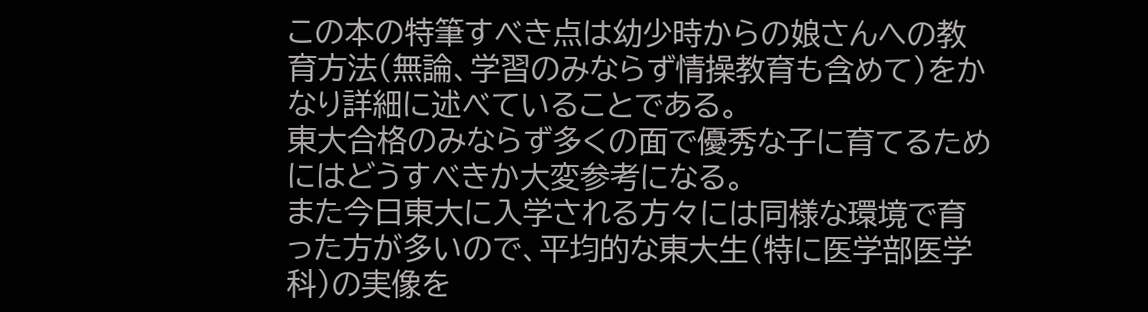この本の特筆すべき点は幼少時からの娘さんへの教育方法(無論、学習のみならず情操教育も含めて)をかなり詳細に述べていることである。
東大合格のみならず多くの面で優秀な子に育てるためにはどうすべきか大変参考になる。
また今日東大に入学される方々には同様な環境で育った方が多いので、平均的な東大生(特に医学部医学科)の実像を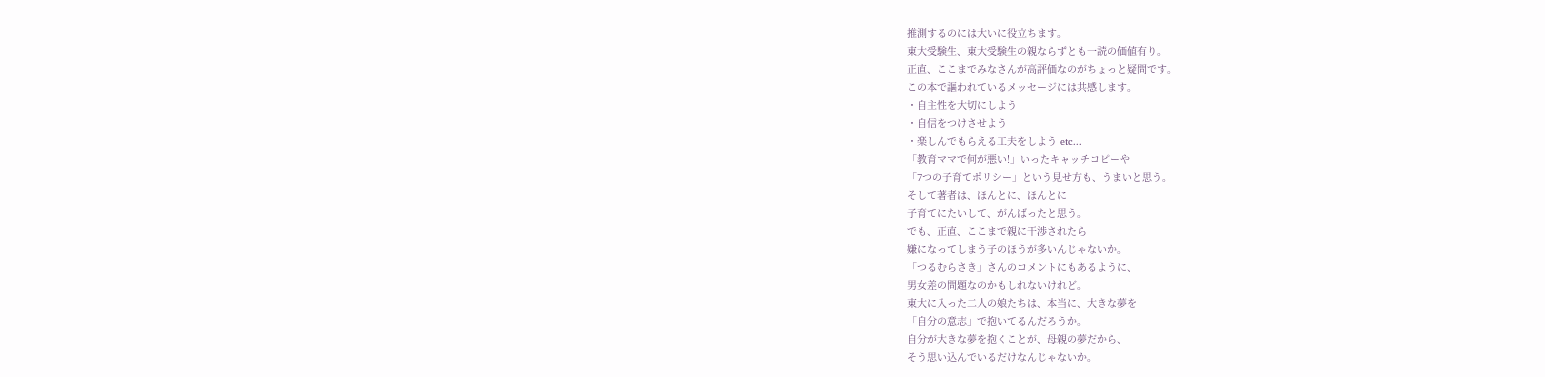推測するのには大いに役立ちます。
東大受験生、東大受験生の親ならずとも一読の価値有り。
正直、ここまでみなさんが高評価なのがちょっと疑問です。
この本で謳われているメッセージには共感します。
・自主性を大切にしよう
・自信をつけさせよう
・楽しんでもらえる工夫をしよう etc...
「教育ママで何が悪い!」いったキャッチコピーや
「7つの子育てポリシー」という見せ方も、うまいと思う。
そして著者は、ほんとに、ほんとに
子育てにたいして、がんばったと思う。
でも、正直、ここまで親に干渉されたら
嫌になってしまう子のほうが多いんじゃないか。
「つるむらさき」さんのコメントにもあるように、
男女差の問題なのかもしれないけれど。
東大に入った二人の娘たちは、本当に、大きな夢を
「自分の意志」で抱いてるんだろうか。
自分が大きな夢を抱くことが、母親の夢だから、
そう思い込んでいるだけなんじゃないか。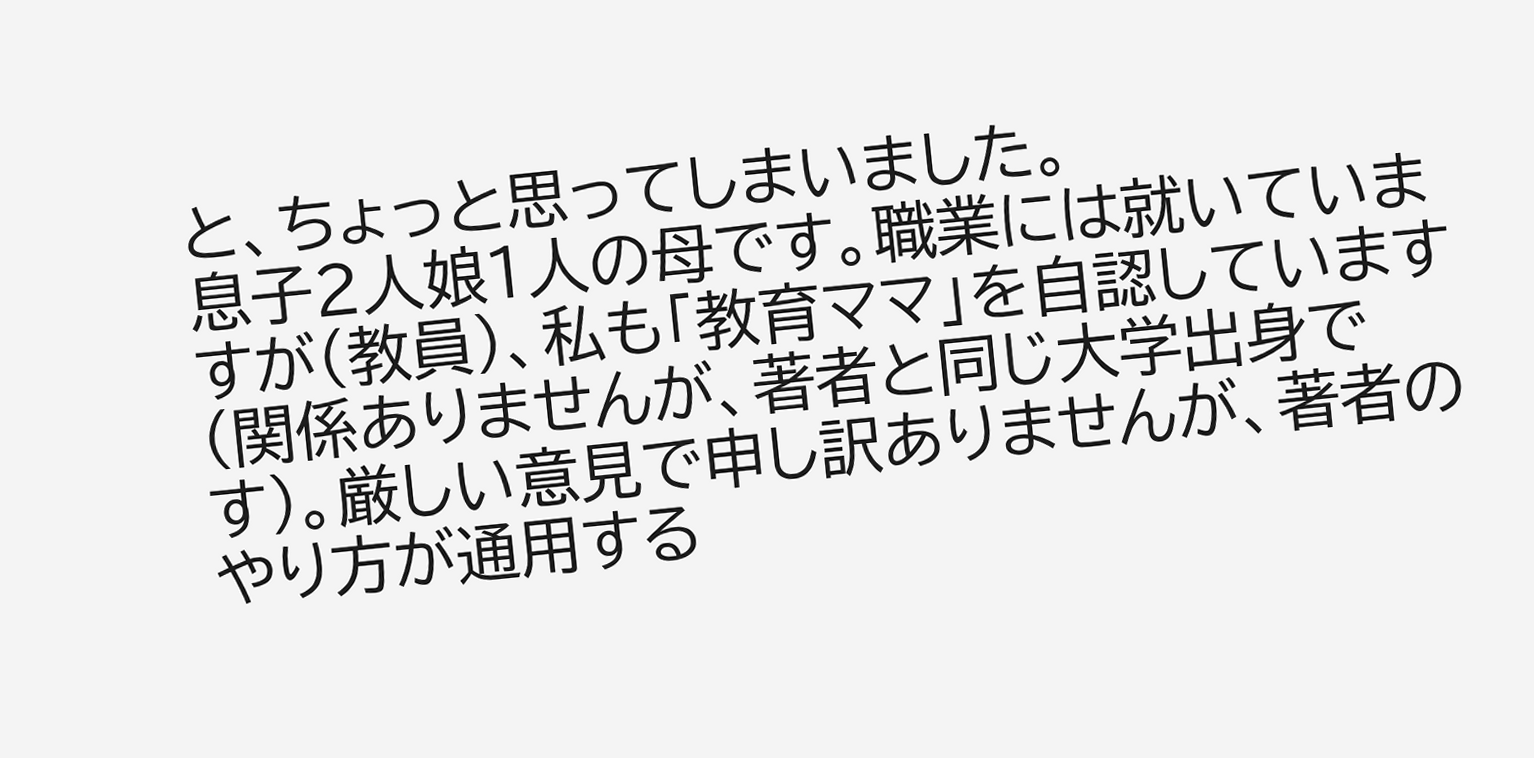と、ちょっと思ってしまいました。
息子2人娘1人の母です。職業には就いていますが(教員)、私も「教育ママ」を自認しています(関係ありませんが、著者と同じ大学出身です)。厳しい意見で申し訳ありませんが、著者のやり方が通用する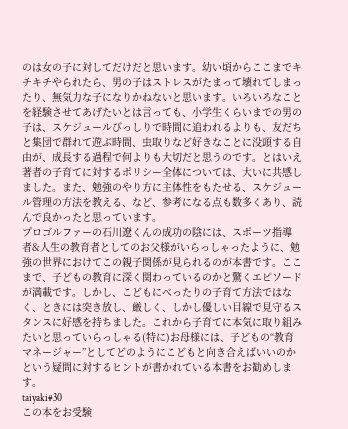のは女の子に対してだけだと思います。幼い頃からここまでキチキチやられたら、男の子はストレスがたまって壊れてしまったり、無気力な子になりかねないと思います。いろいろなことを経験させてあげたいとは言っても、小学生くらいまでの男の子は、スケジュールびっしりで時間に追われるよりも、友だちと集団で群れて遊ぶ時間、虫取りなど好きなことに没頭する自由が、成長する過程で何よりも大切だと思うのです。とはいえ著者の子育てに対するポリシー全体については、大いに共感しました。また、勉強のやり方に主体性をもたせる、スケジュール管理の方法を教える、など、参考になる点も数多くあり、読んで良かったと思っています。
プロゴルファーの石川遼くんの成功の陰には、スポーツ指導者&人生の教育者としてのお父様がいらっしゃったように、勉強の世界におけてこの親子関係が見られるのが本書です。ここまで、子どもの教育に深く関わっているのかと驚くエピソードが満載です。しかし、こどもにべったりの子育て方法ではなく、ときには突き放し、厳しく、しかし優しい目線で見守るスタンスに好感を持ちました。これから子育てに本気に取り組みたいと思っていらっしゃる(特に)お母様には、子どもの“教育マネージャー”としてどのようにこどもと向き合えばいいのかという疑問に対するヒントが書かれている本書をお勧めします。
taiyaki#30
この本をお受験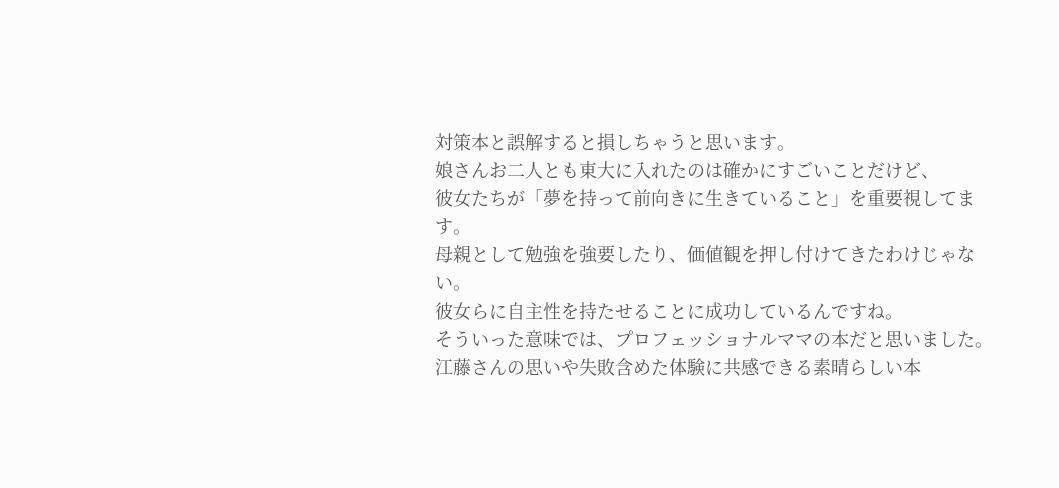対策本と誤解すると損しちゃうと思います。
娘さんお二人とも東大に入れたのは確かにすごいことだけど、
彼女たちが「夢を持って前向きに生きていること」を重要視してます。
母親として勉強を強要したり、価値観を押し付けてきたわけじゃない。
彼女らに自主性を持たせることに成功しているんですね。
そういった意味では、プロフェッショナルママの本だと思いました。
江藤さんの思いや失敗含めた体験に共感できる素晴らしい本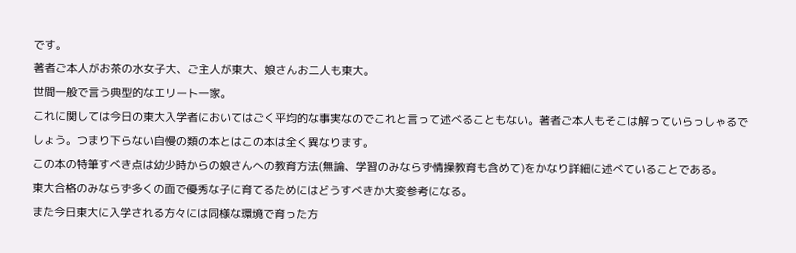です。
著者ご本人がお茶の水女子大、ご主人が東大、娘さんお二人も東大。
世間一般で言う典型的なエリート一家。
これに関しては今日の東大入学者においてはごく平均的な事実なのでこれと言って述べることもない。著者ご本人もそこは解っていらっしゃるでしょう。つまり下らない自慢の類の本とはこの本は全く異なります。
この本の特筆すべき点は幼少時からの娘さんへの教育方法(無論、学習のみならず情操教育も含めて)をかなり詳細に述べていることである。
東大合格のみならず多くの面で優秀な子に育てるためにはどうすべきか大変参考になる。
また今日東大に入学される方々には同様な環境で育った方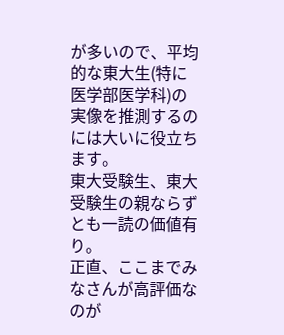が多いので、平均的な東大生(特に医学部医学科)の実像を推測するのには大いに役立ちます。
東大受験生、東大受験生の親ならずとも一読の価値有り。
正直、ここまでみなさんが高評価なのが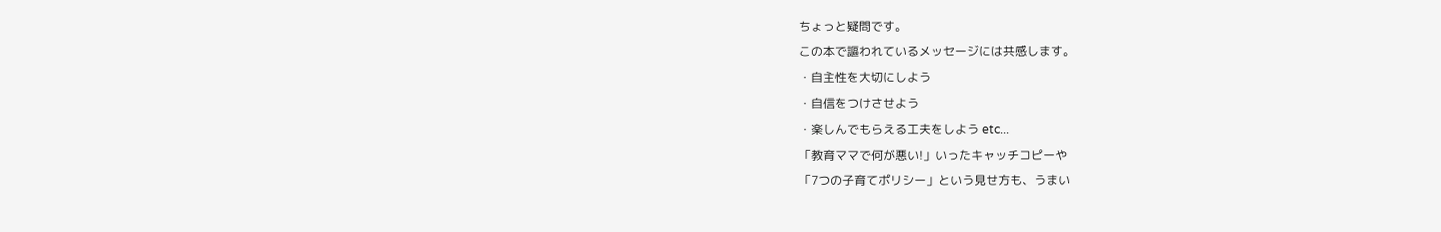ちょっと疑問です。
この本で謳われているメッセージには共感します。
・自主性を大切にしよう
・自信をつけさせよう
・楽しんでもらえる工夫をしよう etc...
「教育ママで何が悪い!」いったキャッチコピーや
「7つの子育てポリシー」という見せ方も、うまい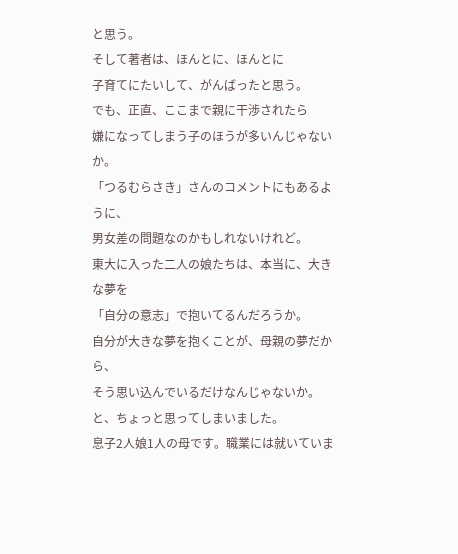と思う。
そして著者は、ほんとに、ほんとに
子育てにたいして、がんばったと思う。
でも、正直、ここまで親に干渉されたら
嫌になってしまう子のほうが多いんじゃないか。
「つるむらさき」さんのコメントにもあるように、
男女差の問題なのかもしれないけれど。
東大に入った二人の娘たちは、本当に、大きな夢を
「自分の意志」で抱いてるんだろうか。
自分が大きな夢を抱くことが、母親の夢だから、
そう思い込んでいるだけなんじゃないか。
と、ちょっと思ってしまいました。
息子2人娘1人の母です。職業には就いていま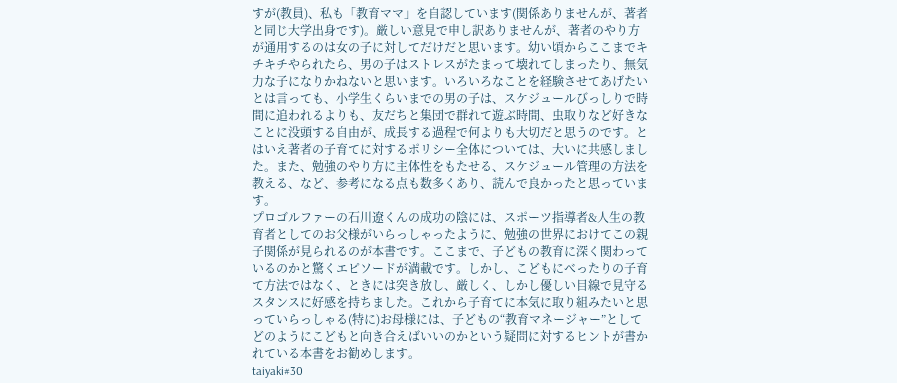すが(教員)、私も「教育ママ」を自認しています(関係ありませんが、著者と同じ大学出身です)。厳しい意見で申し訳ありませんが、著者のやり方が通用するのは女の子に対してだけだと思います。幼い頃からここまでキチキチやられたら、男の子はストレスがたまって壊れてしまったり、無気力な子になりかねないと思います。いろいろなことを経験させてあげたいとは言っても、小学生くらいまでの男の子は、スケジュールびっしりで時間に追われるよりも、友だちと集団で群れて遊ぶ時間、虫取りなど好きなことに没頭する自由が、成長する過程で何よりも大切だと思うのです。とはいえ著者の子育てに対するポリシー全体については、大いに共感しました。また、勉強のやり方に主体性をもたせる、スケジュール管理の方法を教える、など、参考になる点も数多くあり、読んで良かったと思っています。
プロゴルファーの石川遼くんの成功の陰には、スポーツ指導者&人生の教育者としてのお父様がいらっしゃったように、勉強の世界におけてこの親子関係が見られるのが本書です。ここまで、子どもの教育に深く関わっているのかと驚くエピソードが満載です。しかし、こどもにべったりの子育て方法ではなく、ときには突き放し、厳しく、しかし優しい目線で見守るスタンスに好感を持ちました。これから子育てに本気に取り組みたいと思っていらっしゃる(特に)お母様には、子どもの“教育マネージャー”としてどのようにこどもと向き合えばいいのかという疑問に対するヒントが書かれている本書をお勧めします。
taiyaki#30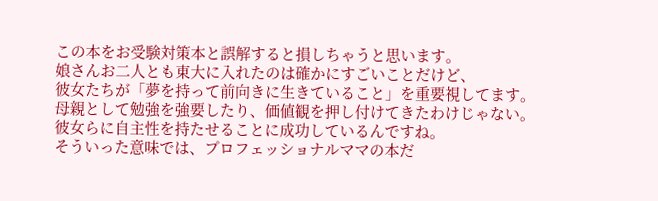この本をお受験対策本と誤解すると損しちゃうと思います。
娘さんお二人とも東大に入れたのは確かにすごいことだけど、
彼女たちが「夢を持って前向きに生きていること」を重要視してます。
母親として勉強を強要したり、価値観を押し付けてきたわけじゃない。
彼女らに自主性を持たせることに成功しているんですね。
そういった意味では、プロフェッショナルママの本だ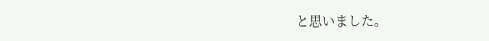と思いました。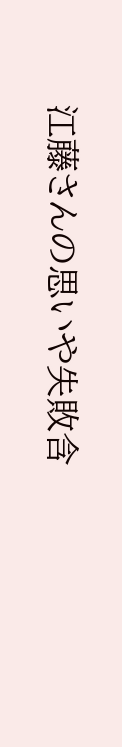江藤さんの思いや失敗含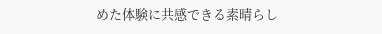めた体験に共感できる素晴らし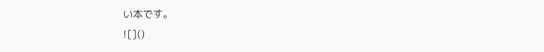い本です。
![]()